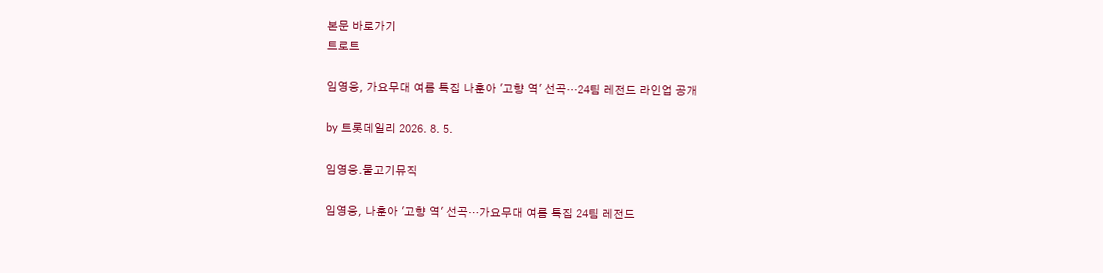본문 바로가기
트로트

임영웅, 가요무대 여름 특집 나훈아 '고향 역' 선곡…24팀 레전드 라인업 공개

by 트롯데일리 2026. 8. 5.

임영웅.물고기뮤직

임영웅, 나훈아 '고향 역' 선곡…가요무대 여름 특집 24팀 레전드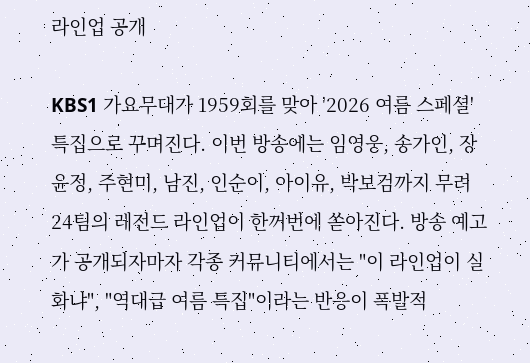라인업 공개

KBS1 가요무대가 1959회를 맞아 '2026 여름 스페셜' 특집으로 꾸며진다. 이번 방송에는 임영웅, 송가인, 장윤정, 주현미, 남진, 인순이, 아이유, 박보검까지 무려 24팀의 레전드 라인업이 한꺼번에 쏟아진다. 방송 예고가 공개되자마자 각종 커뮤니티에서는 "이 라인업이 실화냐", "역대급 여름 특집"이라는 반응이 폭발적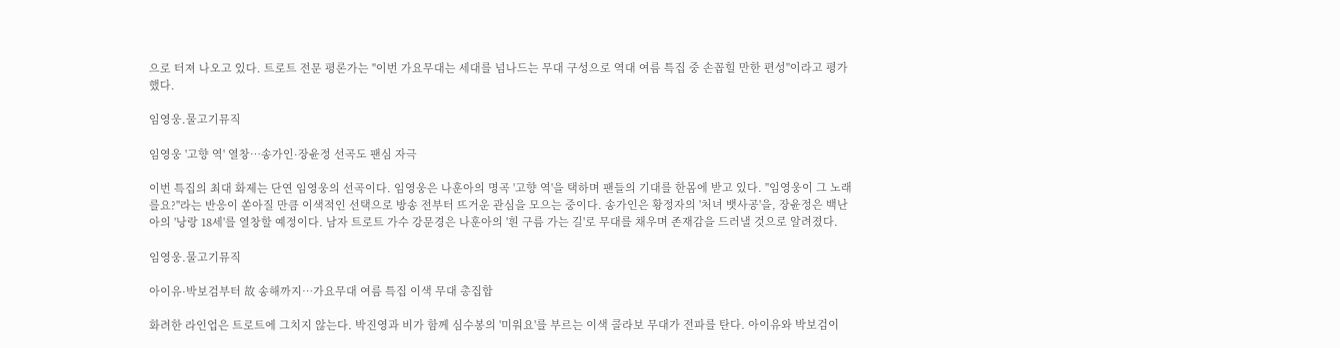으로 터져 나오고 있다. 트로트 전문 평론가는 "이번 가요무대는 세대를 넘나드는 무대 구성으로 역대 여름 특집 중 손꼽힐 만한 편성"이라고 평가했다.

임영웅.물고기뮤직

임영웅 '고향 역' 열창…송가인·장윤정 선곡도 팬심 자극

이번 특집의 최대 화제는 단연 임영웅의 선곡이다. 임영웅은 나훈아의 명곡 '고향 역'을 택하며 팬들의 기대를 한몸에 받고 있다. "임영웅이 그 노래를요?"라는 반응이 쏟아질 만큼 이색적인 선택으로 방송 전부터 뜨거운 관심을 모으는 중이다. 송가인은 황정자의 '처녀 뱃사공'을, 장윤정은 백난아의 '낭랑 18세'를 열창할 예정이다. 남자 트로트 가수 강문경은 나훈아의 '흰 구름 가는 길'로 무대를 채우며 존재감을 드러낼 것으로 알려졌다.

임영웅.물고기뮤직

아이유·박보검부터 故 송해까지…가요무대 여름 특집 이색 무대 총집합

화려한 라인업은 트로트에 그치지 않는다. 박진영과 비가 함께 심수봉의 '미워요'를 부르는 이색 콜라보 무대가 전파를 탄다. 아이유와 박보검이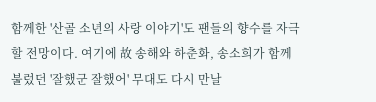함께한 '산골 소년의 사랑 이야기'도 팬들의 향수를 자극할 전망이다. 여기에 故 송해와 하춘화, 송소희가 함께 불렀던 '잘했군 잘했어' 무대도 다시 만날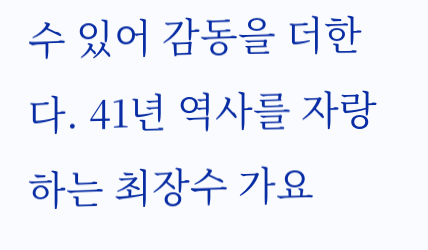수 있어 감동을 더한다. 41년 역사를 자랑하는 최장수 가요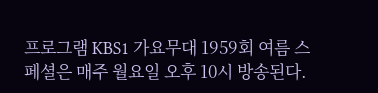프로그램 KBS1 가요무대 1959회 여름 스페셜은 매주 월요일 오후 10시 방송된다.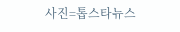사진=톱스타뉴스